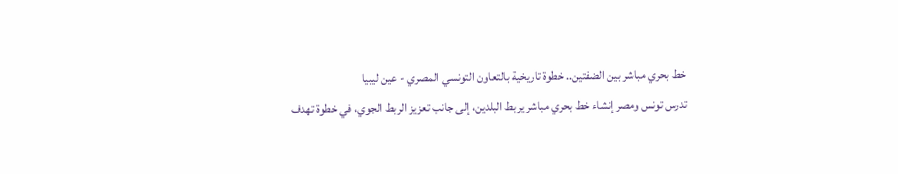خط بحري مباشر بين الضفتين.. خطوة تاريخية بالتعاون التونسي المصري - عين ليبيا
تدرس تونس ومصر إنشاء خط بحري مباشر يربط البلدين، إلى جانب تعزيز الربط الجوي، في خطوة تهدف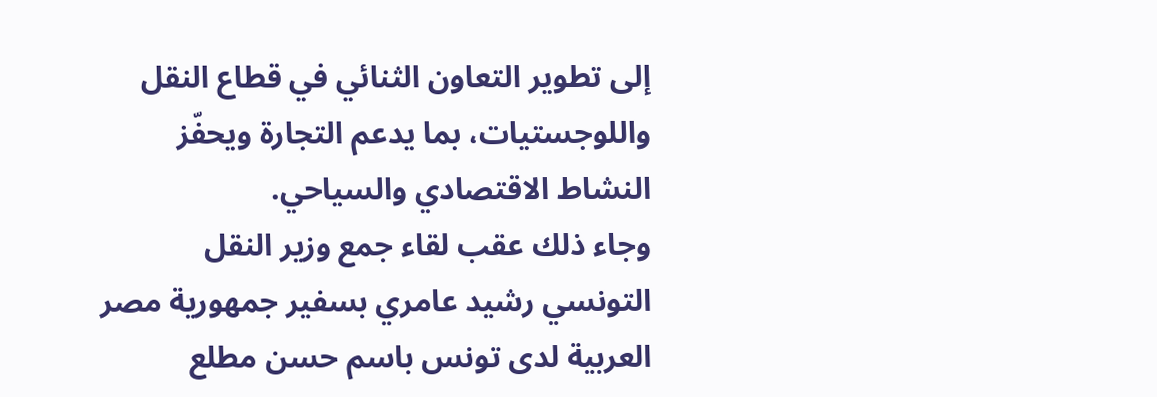إلى تطوير التعاون الثنائي في قطاع النقل واللوجستيات، بما يدعم التجارة ويحفّز النشاط الاقتصادي والسياحي.
وجاء ذلك عقب لقاء جمع وزير النقل التونسي رشيد عامري بسفير جمهورية مصر العربية لدى تونس باسم حسن مطلع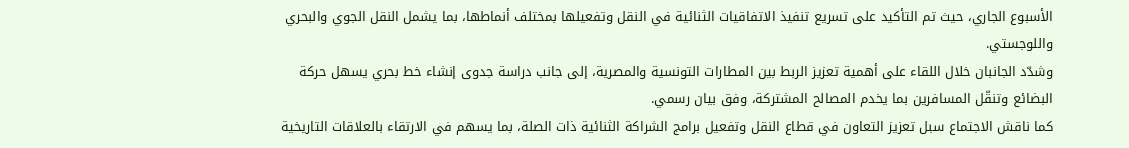الأسبوع الجاري، حيث تم التأكيد على تسريع تنفيذ الاتفاقيات الثنائية في النقل وتفعيلها بمختلف أنماطها، بما يشمل النقل الجوي والبحري واللوجستي.
وشدّد الجانبان خلال اللقاء على أهمية تعزيز الربط بين المطارات التونسية والمصرية، إلى جانب دراسة جدوى إنشاء خط بحري يسهل حركة البضائع وتنقّل المسافرين بما يخدم المصالح المشتركة، وفق بيان رسمي.
كما ناقش الاجتماع سبل تعزيز التعاون في قطاع النقل وتفعيل برامج الشراكة الثنائية ذات الصلة، بما يسهم في الارتقاء بالعلاقات التاريخية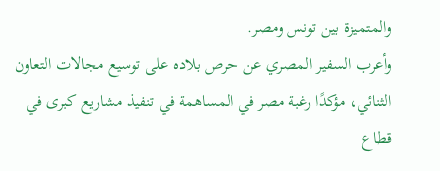والمتميزة بين تونس ومصر.
وأعرب السفير المصري عن حرص بلاده على توسيع مجالات التعاون الثنائي، مؤكدًا رغبة مصر في المساهمة في تنفيذ مشاريع كبرى في قطاع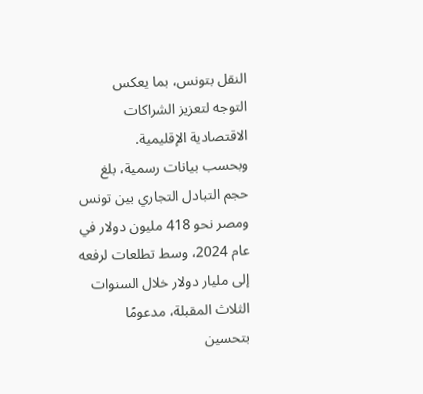النقل بتونس، بما يعكس التوجه لتعزيز الشراكات الاقتصادية الإقليمية.
وبحسب بيانات رسمية، بلغ حجم التبادل التجاري بين تونس ومصر نحو 418 مليون دولار في عام 2024، وسط تطلعات لرفعه إلى مليار دولار خلال السنوات الثلاث المقبلة، مدعومًا بتحسين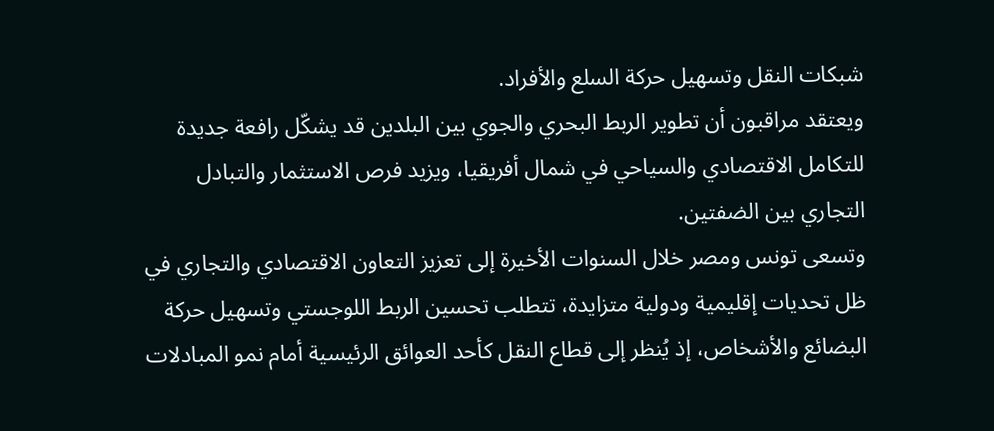شبكات النقل وتسهيل حركة السلع والأفراد.
ويعتقد مراقبون أن تطوير الربط البحري والجوي بين البلدين قد يشكّل رافعة جديدة للتكامل الاقتصادي والسياحي في شمال أفريقيا، ويزيد فرص الاستثمار والتبادل التجاري بين الضفتين.
وتسعى تونس ومصر خلال السنوات الأخيرة إلى تعزيز التعاون الاقتصادي والتجاري في ظل تحديات إقليمية ودولية متزايدة، تتطلب تحسين الربط اللوجستي وتسهيل حركة البضائع والأشخاص، إذ يُنظر إلى قطاع النقل كأحد العوائق الرئيسية أمام نمو المبادلات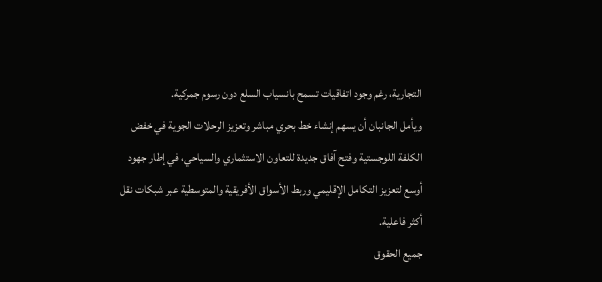التجارية، رغم وجود اتفاقيات تسمح بانسياب السلع دون رسوم جمركية.
ويأمل الجانبان أن يسهم إنشاء خط بحري مباشر وتعزيز الرحلات الجوية في خفض الكلفة اللوجستية وفتح آفاق جديدة للتعاون الاستثماري والسياحي، في إطار جهود أوسع لتعزيز التكامل الإقليمي وربط الأسواق الأفريقية والمتوسطية عبر شبكات نقل أكثر فاعلية.
جميع الحقوق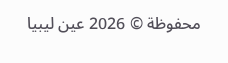محفوظة © 2026 عين ليبيا